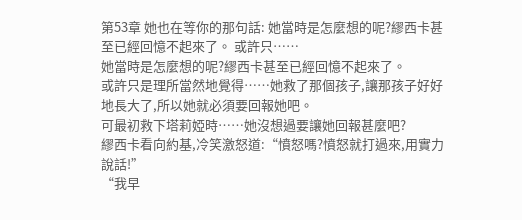第53章 她也在等你的那句話: 她當時是怎麼想的呢?繆西卡甚至已經回憶不起來了。 或許只……
她當時是怎麼想的呢?繆西卡甚至已經回憶不起來了。
或許只是理所當然地覺得……她救了那個孩子,讓那孩子好好地長大了,所以她就必須要回報她吧。
可最初救下塔莉婭時……她沒想過要讓她回報甚麼吧?
繆西卡看向約基,冷笑激怒道:“憤怒嗎?憤怒就打過來,用實力說話!”
“我早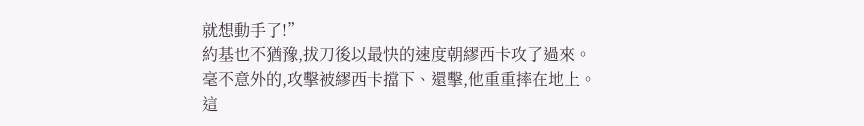就想動手了!”
約基也不猶豫,拔刀後以最快的速度朝繆西卡攻了過來。
毫不意外的,攻擊被繆西卡擋下、還擊,他重重摔在地上。
這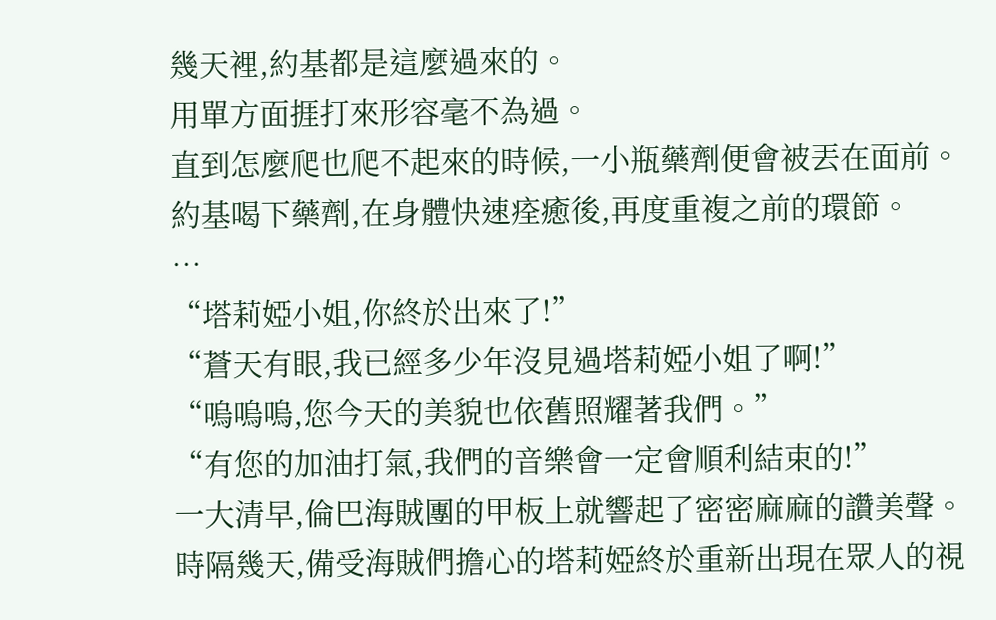幾天裡,約基都是這麼過來的。
用單方面捱打來形容毫不為過。
直到怎麼爬也爬不起來的時候,一小瓶藥劑便會被丟在面前。
約基喝下藥劑,在身體快速痊癒後,再度重複之前的環節。
…
“塔莉婭小姐,你終於出來了!”
“蒼天有眼,我已經多少年沒見過塔莉婭小姐了啊!”
“嗚嗚嗚,您今天的美貌也依舊照耀著我們。”
“有您的加油打氣,我們的音樂會一定會順利結束的!”
一大清早,倫巴海賊團的甲板上就響起了密密麻麻的讚美聲。
時隔幾天,備受海賊們擔心的塔莉婭終於重新出現在眾人的視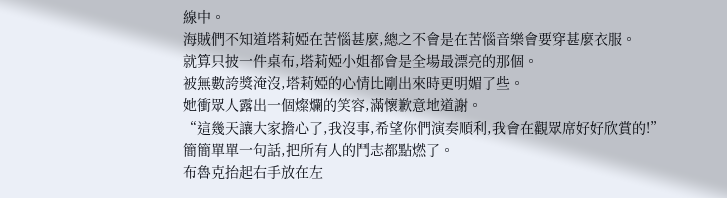線中。
海賊們不知道塔莉婭在苦惱甚麼,總之不會是在苦惱音樂會要穿甚麼衣服。
就算只披一件桌布,塔莉婭小姐都會是全場最漂亮的那個。
被無數誇獎淹沒,塔莉婭的心情比剛出來時更明媚了些。
她衝眾人露出一個燦爛的笑容,滿懷歉意地道謝。
“這幾天讓大家擔心了,我沒事,希望你們演奏順利,我會在觀眾席好好欣賞的!”
簡簡單單一句話,把所有人的鬥志都點燃了。
布魯克抬起右手放在左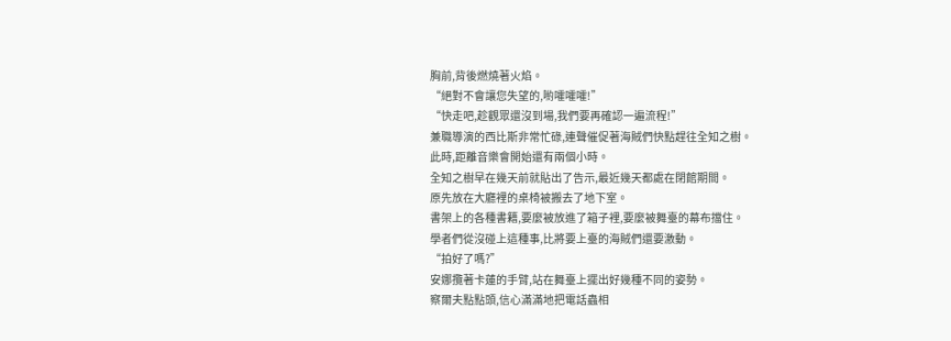胸前,背後燃燒著火焰。
“絕對不會讓您失望的,喲嚯嚯嚯!”
“快走吧,趁觀眾還沒到場,我們要再確認一遍流程!”
兼職導演的西比斯非常忙碌,連聲催促著海賊們快點趕往全知之樹。
此時,距離音樂會開始還有兩個小時。
全知之樹早在幾天前就貼出了告示,最近幾天都處在閉館期間。
原先放在大廳裡的桌椅被搬去了地下室。
書架上的各種書籍,要麼被放進了箱子裡,要麼被舞臺的幕布擋住。
學者們從沒碰上這種事,比將要上臺的海賊們還要激動。
“拍好了嗎?”
安娜攬著卡蓮的手臂,站在舞臺上擺出好幾種不同的姿勢。
察爾夫點點頭,信心滿滿地把電話蟲相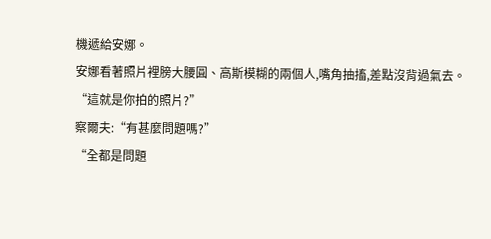機遞給安娜。
安娜看著照片裡膀大腰圓、高斯模糊的兩個人,嘴角抽搐,差點沒背過氣去。
“這就是你拍的照片?”
察爾夫:“有甚麼問題嗎?”
“全都是問題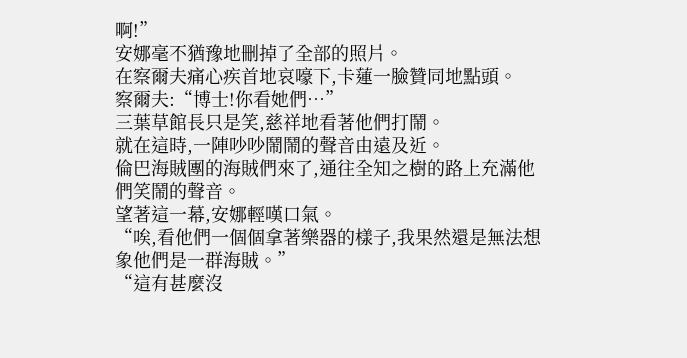啊!”
安娜毫不猶豫地刪掉了全部的照片。
在察爾夫痛心疾首地哀嚎下,卡蓮一臉贊同地點頭。
察爾夫:“博士!你看她們…”
三葉草館長只是笑,慈祥地看著他們打鬧。
就在這時,一陣吵吵鬧鬧的聲音由遠及近。
倫巴海賊團的海賊們來了,通往全知之樹的路上充滿他們笑鬧的聲音。
望著這一幕,安娜輕嘆口氣。
“唉,看他們一個個拿著樂器的樣子,我果然還是無法想象他們是一群海賊。”
“這有甚麼沒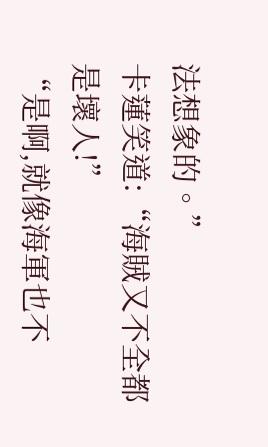法想象的。”
卡蓮笑道:“海賊又不全都是壞人!”
“是啊,就像海軍也不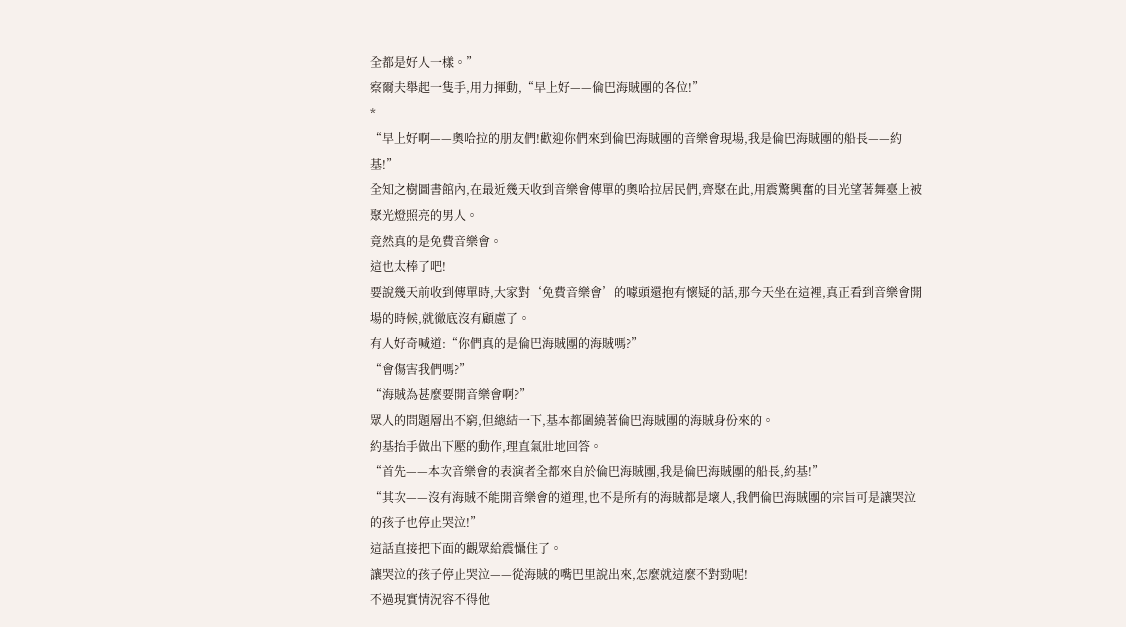全都是好人一樣。”
察爾夫舉起一隻手,用力揮動,“早上好——倫巴海賊團的各位!”
*
“早上好啊——奧哈拉的朋友們!歡迎你們來到倫巴海賊團的音樂會現場,我是倫巴海賊團的船長——約基!”
全知之樹圖書館內,在最近幾天收到音樂會傳單的奧哈拉居民們,齊聚在此,用震驚興奮的目光望著舞臺上被聚光燈照亮的男人。
竟然真的是免費音樂會。
這也太棒了吧!
要說幾天前收到傳單時,大家對‘免費音樂會’的噱頭還抱有懷疑的話,那今天坐在這裡,真正看到音樂會開場的時候,就徹底沒有顧慮了。
有人好奇喊道:“你們真的是倫巴海賊團的海賊嗎?”
“會傷害我們嗎?”
“海賊為甚麼要開音樂會啊?”
眾人的問題層出不窮,但總結一下,基本都圍繞著倫巴海賊團的海賊身份來的。
約基抬手做出下壓的動作,理直氣壯地回答。
“首先——本次音樂會的表演者全都來自於倫巴海賊團,我是倫巴海賊團的船長,約基!”
“其次——沒有海賊不能開音樂會的道理,也不是所有的海賊都是壞人,我們倫巴海賊團的宗旨可是讓哭泣的孩子也停止哭泣!”
這話直接把下面的觀眾給震懾住了。
讓哭泣的孩子停止哭泣——從海賊的嘴巴里說出來,怎麼就這麼不對勁呢!
不過現實情況容不得他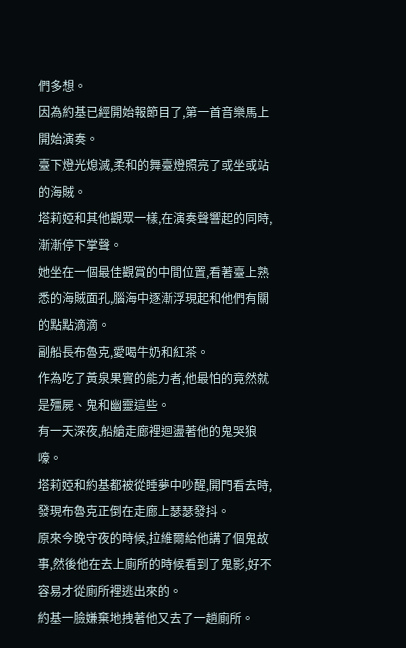們多想。
因為約基已經開始報節目了,第一首音樂馬上開始演奏。
臺下燈光熄滅,柔和的舞臺燈照亮了或坐或站的海賊。
塔莉婭和其他觀眾一樣,在演奏聲響起的同時,漸漸停下掌聲。
她坐在一個最佳觀賞的中間位置,看著臺上熟悉的海賊面孔,腦海中逐漸浮現起和他們有關的點點滴滴。
副船長布魯克,愛喝牛奶和紅茶。
作為吃了黃泉果實的能力者,他最怕的竟然就是殭屍、鬼和幽靈這些。
有一天深夜,船艙走廊裡迴盪著他的鬼哭狼嚎。
塔莉婭和約基都被從睡夢中吵醒,開門看去時,發現布魯克正倒在走廊上瑟瑟發抖。
原來今晚守夜的時候,拉維爾給他講了個鬼故事,然後他在去上廁所的時候看到了鬼影,好不容易才從廁所裡逃出來的。
約基一臉嫌棄地拽著他又去了一趟廁所。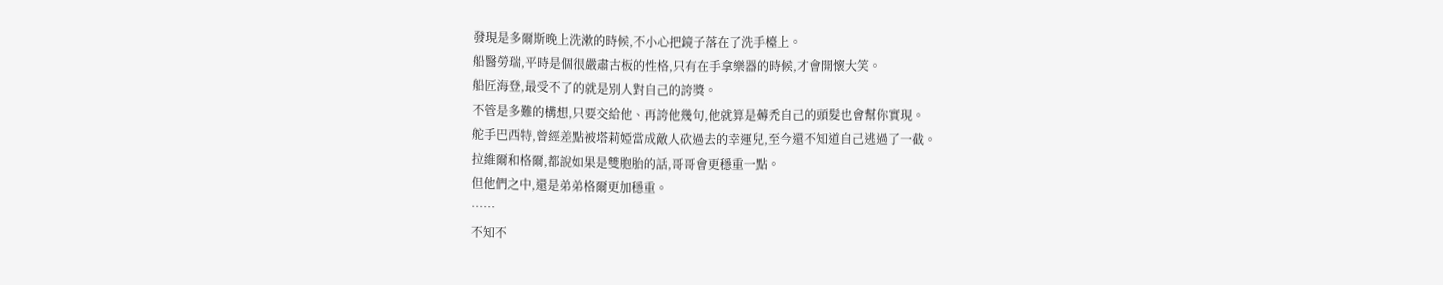發現是多爾斯晚上洗漱的時候,不小心把鏡子落在了洗手檯上。
船醫勞瑞,平時是個很嚴肅古板的性格,只有在手拿樂器的時候,才會開懷大笑。
船匠海登,最受不了的就是別人對自己的誇獎。
不管是多難的構想,只要交給他、再誇他幾句,他就算是薅禿自己的頭髮也會幫你實現。
舵手巴西特,曾經差點被塔莉婭當成敵人砍過去的幸運兒,至今還不知道自己逃過了一截。
拉維爾和格爾,都說如果是雙胞胎的話,哥哥會更穩重一點。
但他們之中,還是弟弟格爾更加穩重。
……
不知不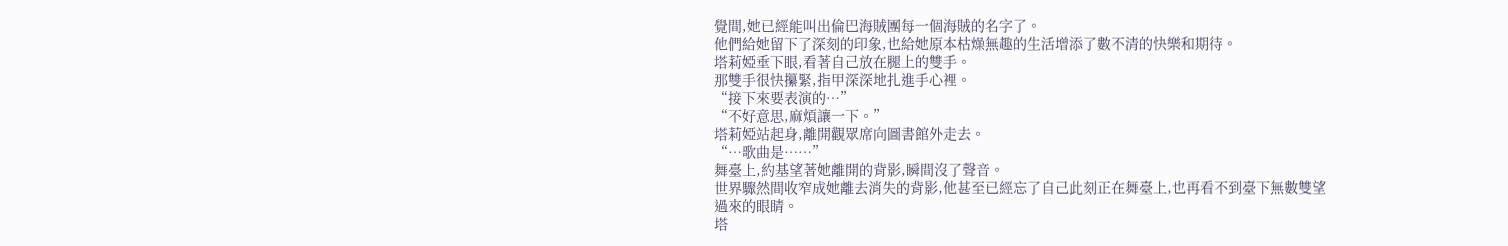覺間,她已經能叫出倫巴海賊團每一個海賊的名字了。
他們給她留下了深刻的印象,也給她原本枯燥無趣的生活增添了數不清的快樂和期待。
塔莉婭垂下眼,看著自己放在腿上的雙手。
那雙手很快攥緊,指甲深深地扎進手心裡。
“接下來要表演的…”
“不好意思,麻煩讓一下。”
塔莉婭站起身,離開觀眾席向圖書館外走去。
“…歌曲是……”
舞臺上,約基望著她離開的背影,瞬間沒了聲音。
世界驟然間收窄成她離去消失的背影,他甚至已經忘了自己此刻正在舞臺上,也再看不到臺下無數雙望過來的眼睛。
塔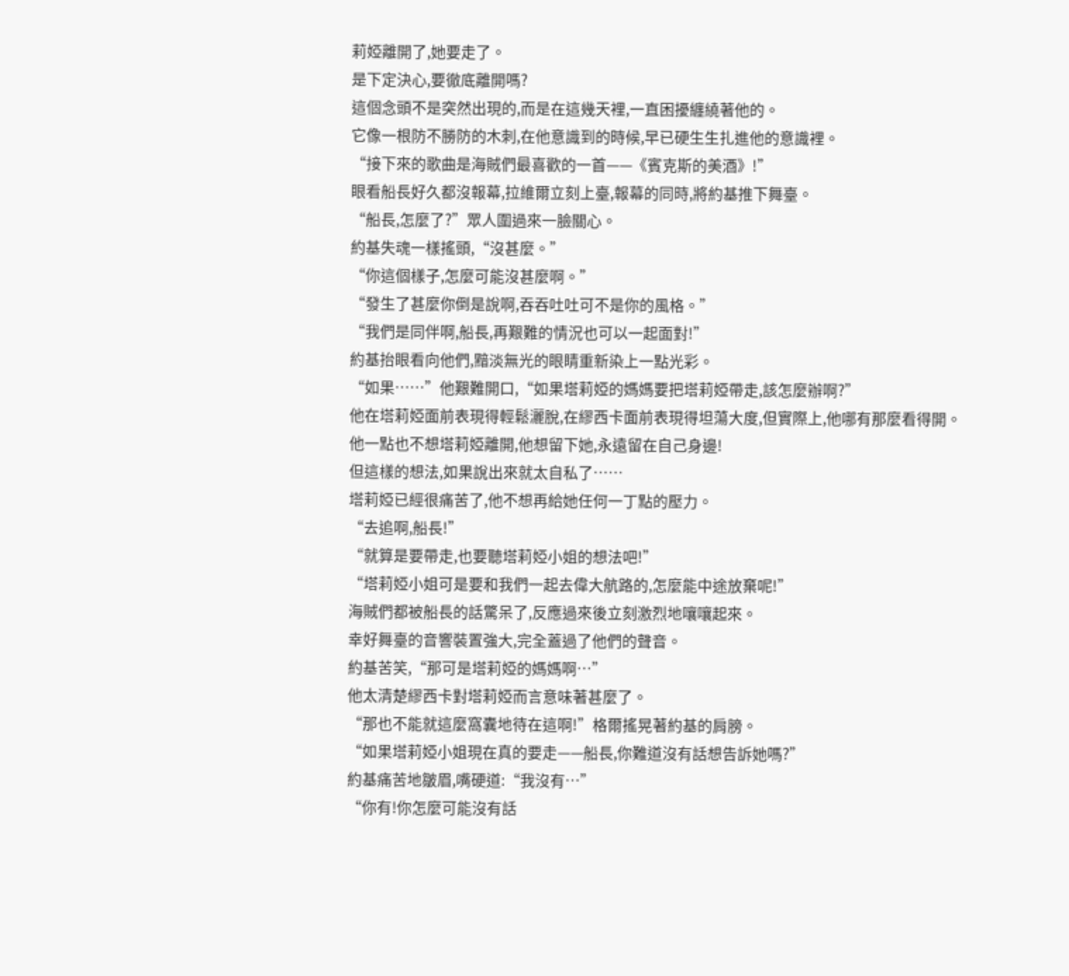莉婭離開了,她要走了。
是下定決心,要徹底離開嗎?
這個念頭不是突然出現的,而是在這幾天裡,一直困擾纏繞著他的。
它像一根防不勝防的木刺,在他意識到的時候,早已硬生生扎進他的意識裡。
“接下來的歌曲是海賊們最喜歡的一首——《賓克斯的美酒》!”
眼看船長好久都沒報幕,拉維爾立刻上臺,報幕的同時,將約基推下舞臺。
“船長,怎麼了?”眾人圍過來一臉關心。
約基失魂一樣搖頭,“沒甚麼。”
“你這個樣子,怎麼可能沒甚麼啊。”
“發生了甚麼你倒是說啊,吞吞吐吐可不是你的風格。”
“我們是同伴啊,船長,再艱難的情況也可以一起面對!”
約基抬眼看向他們,黯淡無光的眼睛重新染上一點光彩。
“如果……”他艱難開口,“如果塔莉婭的媽媽要把塔莉婭帶走,該怎麼辦啊?”
他在塔莉婭面前表現得輕鬆灑脫,在繆西卡面前表現得坦蕩大度,但實際上,他哪有那麼看得開。
他一點也不想塔莉婭離開,他想留下她,永遠留在自己身邊!
但這樣的想法,如果說出來就太自私了……
塔莉婭已經很痛苦了,他不想再給她任何一丁點的壓力。
“去追啊,船長!”
“就算是要帶走,也要聽塔莉婭小姐的想法吧!”
“塔莉婭小姐可是要和我們一起去偉大航路的,怎麼能中途放棄呢!”
海賊們都被船長的話驚呆了,反應過來後立刻激烈地嚷嚷起來。
幸好舞臺的音響裝置強大,完全蓋過了他們的聲音。
約基苦笑,“那可是塔莉婭的媽媽啊…”
他太清楚繆西卡對塔莉婭而言意味著甚麼了。
“那也不能就這麼窩囊地待在這啊!”格爾搖晃著約基的肩膀。
“如果塔莉婭小姐現在真的要走——船長,你難道沒有話想告訴她嗎?”
約基痛苦地皺眉,嘴硬道:“我沒有…”
“你有!你怎麼可能沒有話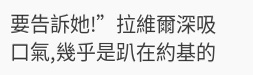要告訴她!”拉維爾深吸口氣,幾乎是趴在約基的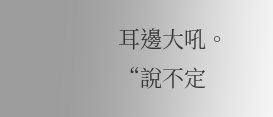耳邊大吼。
“說不定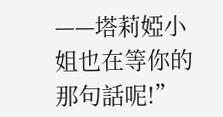——塔莉婭小姐也在等你的那句話呢!”